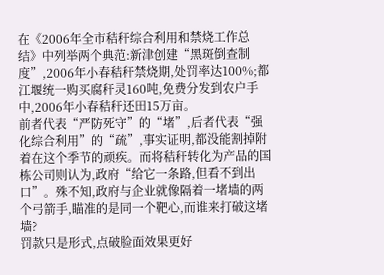在《2006年全市秸秆综合利用和禁烧工作总结》中列举两个典范:新津创建“黑斑倒查制度”,2006年小春秸秆禁烧期,处罚率达100%;都江堰统一购买腐秆灵160吨,免费分发到农户手中,2006年小春秸秆还田15万亩。
前者代表“严防死守”的“堵”,后者代表“强化综合利用”的“疏”,事实证明,都没能割掉附着在这个季节的顽疾。而将秸秆转化为产品的国栋公司则认为,政府“给它一条路,但看不到出口”。殊不知,政府与企业就像隔着一堵墙的两个弓箭手,瞄准的是同一个靶心,而谁来打破这堵墙?
罚款只是形式,点破脸面效果更好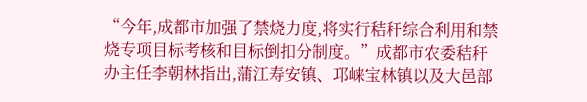“今年,成都市加强了禁烧力度,将实行秸秆综合利用和禁烧专项目标考核和目标倒扣分制度。”成都市农委秸秆办主任李朝林指出,蒲江寿安镇、邛崃宝林镇以及大邑部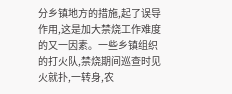分乡镇地方的措施,起了误导作用,这是加大禁烧工作难度的又一因素。一些乡镇组织的打火队,禁烧期间巡查时见火就扑,一转身,农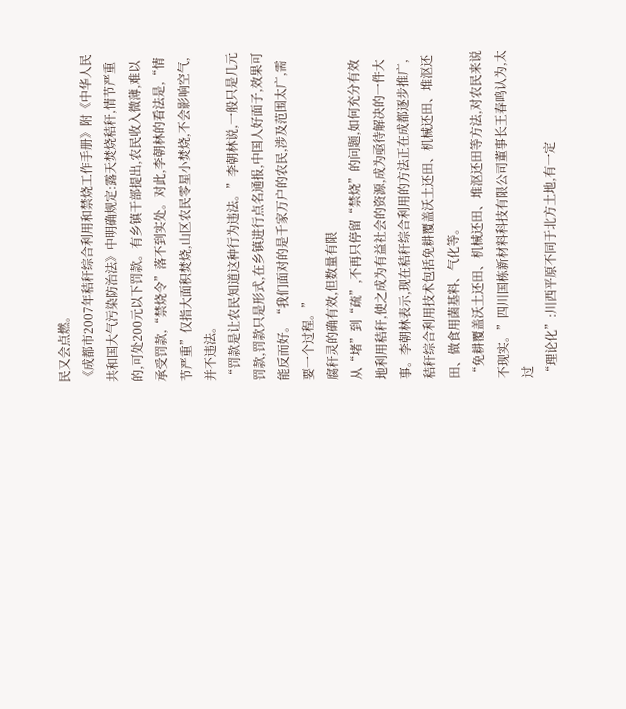民又会点燃。
《成都市2007年秸秆综合利用和禁烧工作手册》附《中华人民共和国大气污染防治法》中明确规定:露天焚烧秸秆,情节严重的,可处200元以下罚款。有乡镇干部提出,农民收入微薄,难以承受罚款,“禁烧令”落不到实处。对此,李朝林的看法是,“情节严重”仅指大面积焚烧,山区农民零星小焚烧,不会影响空气,并不违法。
“罚款是让农民知道这种行为违法。”李朝林说,一般只是几元罚款,罚款只是形式,在乡镇进行点名通报,中国人好面子,效果可能反而好。“我们面对的是千家万户的农民,涉及范围太广,需要一个过程。”
腐秆灵的确有效,但数量有限
从“堵”到“疏”,不再只停留“禁烧”的问题,如何充分有效地利用秸秆,使之成为有益社会的资源,成为亟待解决的一件大事。李朝林表示,现在秸秆综合利用的方法正在成都逐步推广,秸秆综合利用技术包括免耕覆盖沃土还田、机械还田、堆沤还田、做食用菌基料、气化等。
“免耕覆盖沃土还田、机械还田、堆沤还田等方法,对农民来说不现实。”四川国栋新材料科技有限公司董事长王春鸣认为,太过
“理论化”:川西平原不同于北方土地,有一定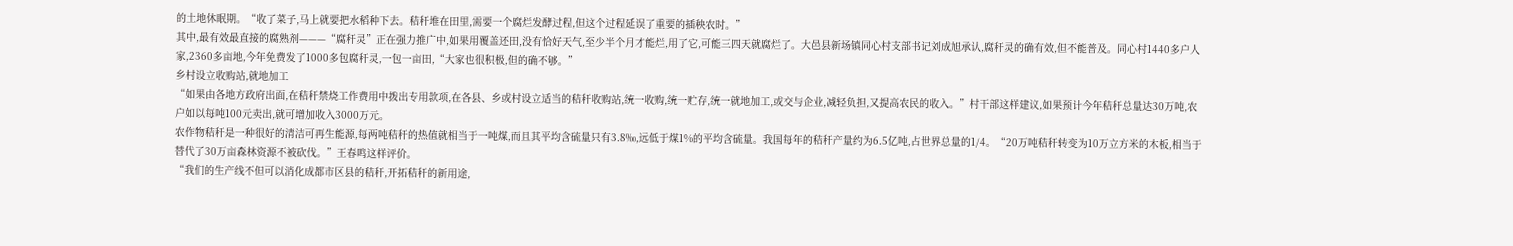的土地休眠期。“收了菜子,马上就要把水稻种下去。秸秆堆在田里,需要一个腐烂发酵过程,但这个过程延误了重要的插秧农时。”
其中,最有效最直接的腐熟剂———“腐秆灵”正在强力推广中,如果用覆盖还田,没有恰好天气,至少半个月才能烂,用了它,可能三四天就腐烂了。大邑县新场镇同心村支部书记刘成旭承认,腐秆灵的确有效,但不能普及。同心村1440多户人家,2360多亩地,今年免费发了1000多包腐秆灵,一包一亩田,“大家也很积极,但的确不够。”
乡村设立收购站,就地加工
“如果由各地方政府出面,在秸秆禁烧工作费用中拨出专用款项,在各县、乡或村设立适当的秸秆收购站,统一收购,统一贮存,统一就地加工,或交与企业,减轻负担,又提高农民的收入。”村干部这样建议,如果预计今年秸秆总量达30万吨,农户如以每吨100元卖出,就可增加收入3000万元。
农作物秸秆是一种很好的清洁可再生能源,每两吨秸秆的热值就相当于一吨煤,而且其平均含硫量只有3.8‰,远低于煤1%的平均含硫量。我国每年的秸秆产量约为6.5亿吨,占世界总量的1/4。“20万吨秸秆转变为10万立方米的木板,相当于替代了30万亩森林资源不被砍伐。”王春鸣这样评价。
“我们的生产线不但可以消化成都市区县的秸秆,开拓秸秆的新用途,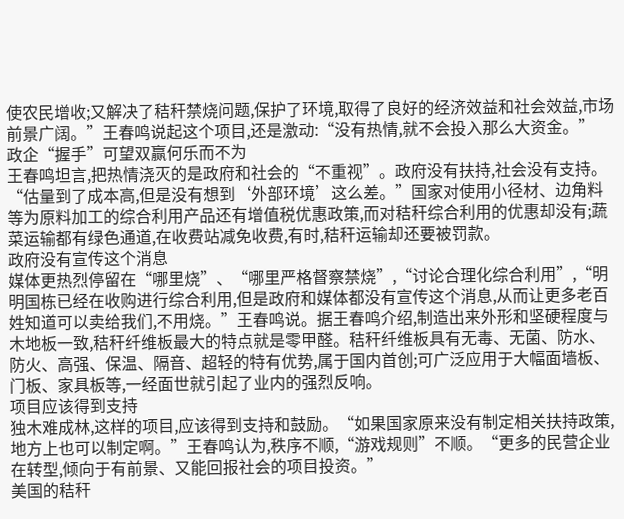使农民增收;又解决了秸秆禁烧问题,保护了环境,取得了良好的经济效益和社会效益,市场前景广阔。”王春鸣说起这个项目,还是激动:“没有热情,就不会投入那么大资金。”
政企“握手”可望双赢何乐而不为
王春鸣坦言,把热情浇灭的是政府和社会的“不重视”。政府没有扶持,社会没有支持。“估量到了成本高,但是没有想到‘外部环境’这么差。”国家对使用小径材、边角料等为原料加工的综合利用产品还有增值税优惠政策,而对秸秆综合利用的优惠却没有;蔬菜运输都有绿色通道,在收费站减免收费,有时,秸秆运输却还要被罚款。
政府没有宣传这个消息
媒体更热烈停留在“哪里烧”、“哪里严格督察禁烧”,“讨论合理化综合利用”,“明明国栋已经在收购进行综合利用,但是政府和媒体都没有宣传这个消息,从而让更多老百姓知道可以卖给我们,不用烧。”王春鸣说。据王春鸣介绍,制造出来外形和坚硬程度与木地板一致,秸秆纤维板最大的特点就是零甲醛。秸秆纤维板具有无毒、无菌、防水、防火、高强、保温、隔音、超轻的特有优势,属于国内首创;可广泛应用于大幅面墙板、门板、家具板等,一经面世就引起了业内的强烈反响。
项目应该得到支持
独木难成林,这样的项目,应该得到支持和鼓励。“如果国家原来没有制定相关扶持政策,地方上也可以制定啊。”王春鸣认为,秩序不顺,“游戏规则”不顺。“更多的民营企业在转型,倾向于有前景、又能回报社会的项目投资。”
美国的秸秆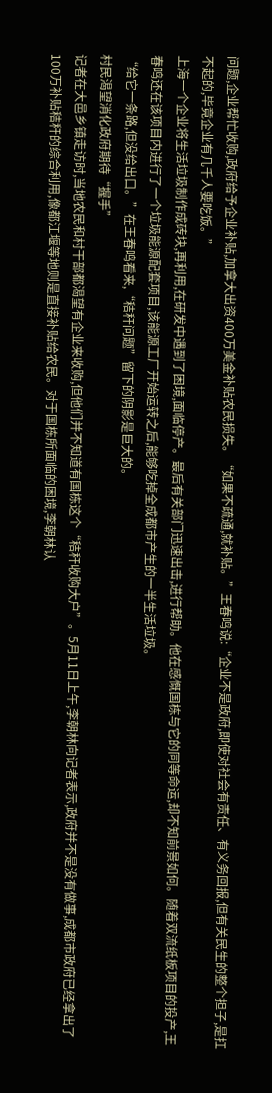问题,企业帮忙收购,政府给予企业补贴,加拿大出资400万美金补贴农民损失。“如果不疏通,就补贴。”王春鸣说:“企业不是政府,即使对社会有责任、有义务回报,但有关民生的整个担子,是扛不起的,毕竟企业有几千人要吃饭。”
上海一个企业将生活垃圾制作成砖块,再利用,在研发中遇到了困境,面临停产。最后有关部门迅速出击,进行帮助。他在感慨国栋与它的同等命运,却不知前景如何。随着双流纸板项目的投产,王春鸣还在该项目内进行了一个垃圾能源配套项目,该能源工厂开始运转之后,能够吃掉全成都市产生的一半生活垃圾。
“给它一条路,但没给出口。”在王春鸣看来,“秸秆问题”留下的阴影是巨大的。
村民渴望消化政府期待“握手”
记者在大邑乡镇走访时,当地农民和村干部都渴望有企业来收购,但他们并不知道有国栋这个“秸秆收购大户”。5月11日上午,李朝林向记者表示,政府并不是没有做事,成都市政府已经拿出了100万补贴秸秆的综合利用,像都江堰等地则是直接补贴给农民。对于国栋所面临的困境,李朝林认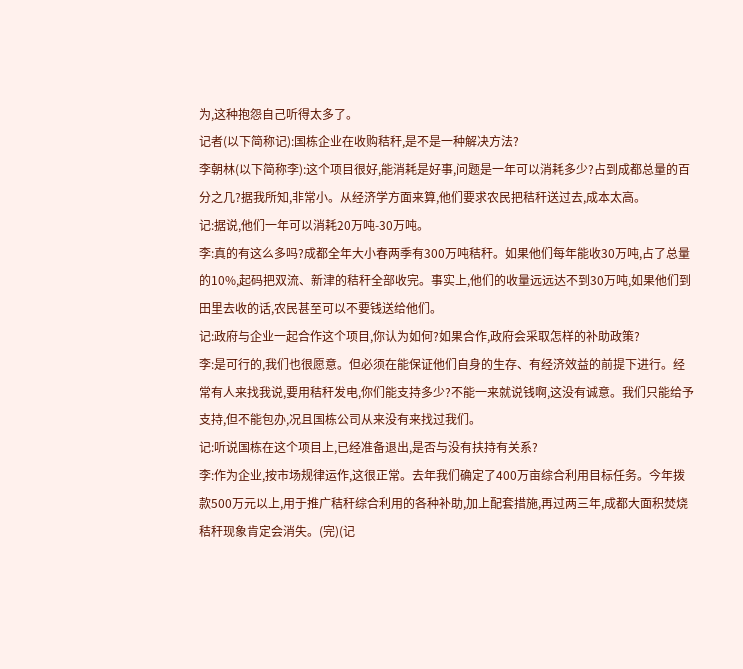为,这种抱怨自己听得太多了。
记者(以下简称记):国栋企业在收购秸秆,是不是一种解决方法?
李朝林(以下简称李):这个项目很好,能消耗是好事,问题是一年可以消耗多少?占到成都总量的百分之几?据我所知,非常小。从经济学方面来算,他们要求农民把秸秆送过去,成本太高。
记:据说,他们一年可以消耗20万吨-30万吨。
李:真的有这么多吗?成都全年大小春两季有300万吨秸秆。如果他们每年能收30万吨,占了总量的10%,起码把双流、新津的秸秆全部收完。事实上,他们的收量远远达不到30万吨,如果他们到田里去收的话,农民甚至可以不要钱送给他们。
记:政府与企业一起合作这个项目,你认为如何?如果合作,政府会采取怎样的补助政策?
李:是可行的,我们也很愿意。但必须在能保证他们自身的生存、有经济效益的前提下进行。经常有人来找我说,要用秸秆发电,你们能支持多少?不能一来就说钱啊,这没有诚意。我们只能给予支持,但不能包办,况且国栋公司从来没有来找过我们。
记:听说国栋在这个项目上,已经准备退出,是否与没有扶持有关系?
李:作为企业,按市场规律运作,这很正常。去年我们确定了400万亩综合利用目标任务。今年拨款500万元以上,用于推广秸秆综合利用的各种补助,加上配套措施,再过两三年,成都大面积焚烧秸秆现象肯定会消失。(完)(记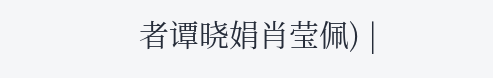者谭晓娟肖莹佩) |